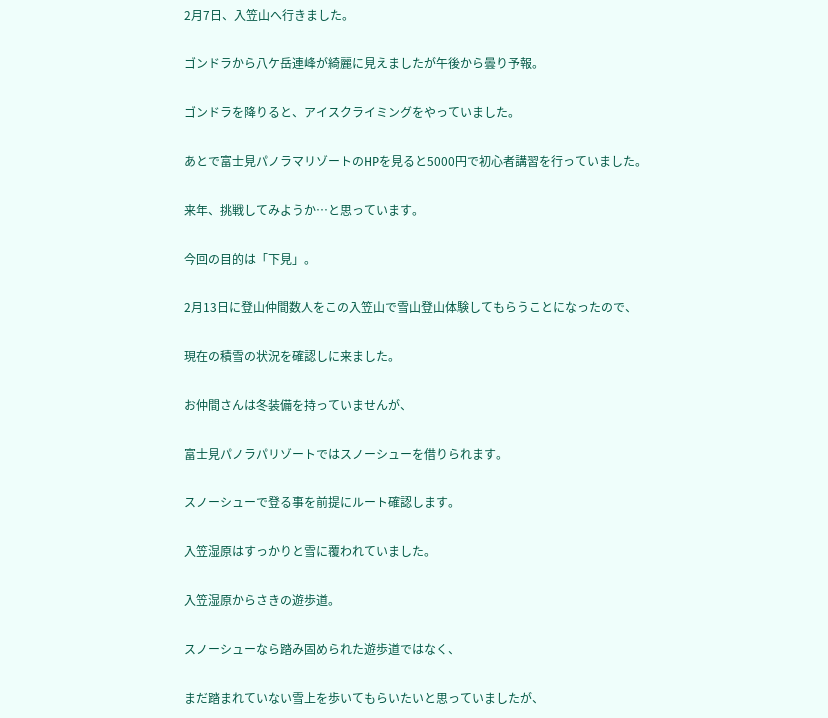2月7日、入笠山へ行きました。

ゴンドラから八ケ岳連峰が綺麗に見えましたが午後から曇り予報。

ゴンドラを降りると、アイスクライミングをやっていました。

あとで富士見パノラマリゾートのHPを見ると5000円で初心者講習を行っていました。

来年、挑戦してみようか…と思っています。

今回の目的は「下見」。

2月13日に登山仲間数人をこの入笠山で雪山登山体験してもらうことになったので、

現在の積雪の状況を確認しに来ました。

お仲間さんは冬装備を持っていませんが、

富士見パノラパリゾートではスノーシューを借りられます。

スノーシューで登る事を前提にルート確認します。

入笠湿原はすっかりと雪に覆われていました。

入笠湿原からさきの遊歩道。

スノーシューなら踏み固められた遊歩道ではなく、

まだ踏まれていない雪上を歩いてもらいたいと思っていましたが、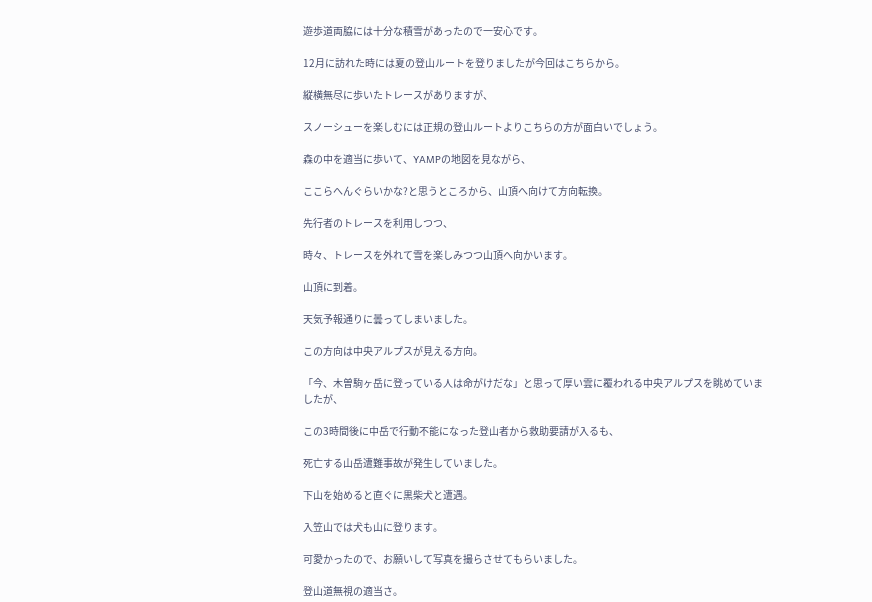遊歩道両脇には十分な積雪があったので一安心です。

12月に訪れた時には夏の登山ルートを登りましたが今回はこちらから。

縦横無尽に歩いたトレースがありますが、

スノーシューを楽しむには正規の登山ルートよりこちらの方が面白いでしょう。

森の中を適当に歩いて、YAMPの地図を見ながら、

ここらへんぐらいかな?と思うところから、山頂へ向けて方向転換。

先行者のトレースを利用しつつ、

時々、トレースを外れて雪を楽しみつつ山頂へ向かいます。

山頂に到着。

天気予報通りに曇ってしまいました。

この方向は中央アルプスが見える方向。

「今、木曽駒ヶ岳に登っている人は命がけだな」と思って厚い雲に覆われる中央アルプスを眺めていましたが、

この3時間後に中岳で行動不能になった登山者から救助要請が入るも、

死亡する山岳遭難事故が発生していました。

下山を始めると直ぐに黒柴犬と遭遇。

入笠山では犬も山に登ります。

可愛かったので、お願いして写真を撮らさせてもらいました。

登山道無視の適当さ。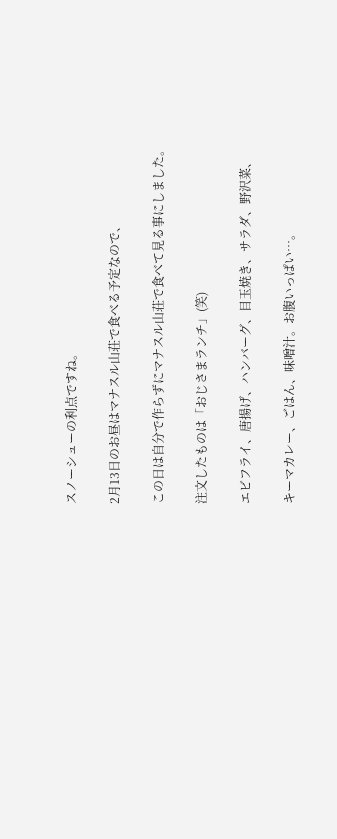スノーシューの利点ですね。

2月13日のお昼はマナスル山荘で食べる予定なので、

この日は自分で作らずにマナスル山荘で食べて見る事にしました。

注文したものは「おじさまランチ」(笑)

エビフライ、唐揚げ、ハンバーグ、目玉焼き、サラダ、野沢菜、

キーマカレー、ごはん、味噌汁。お腹いっぱい…。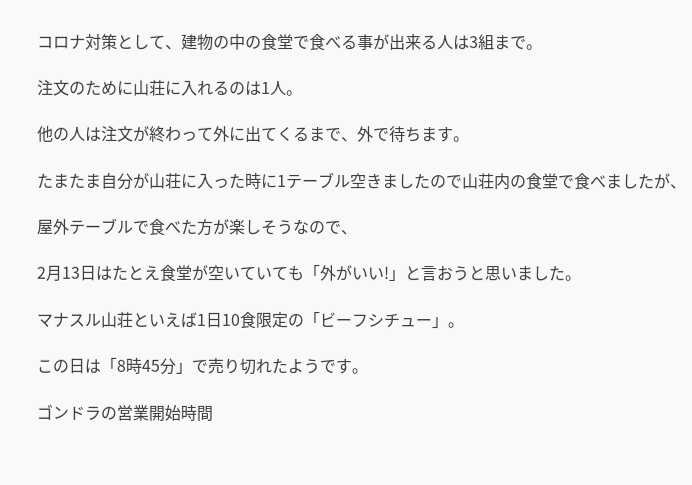コロナ対策として、建物の中の食堂で食べる事が出来る人は3組まで。

注文のために山荘に入れるのは1人。

他の人は注文が終わって外に出てくるまで、外で待ちます。

たまたま自分が山荘に入った時に1テーブル空きましたので山荘内の食堂で食べましたが、

屋外テーブルで食べた方が楽しそうなので、

2月13日はたとえ食堂が空いていても「外がいい!」と言おうと思いました。

マナスル山荘といえば1日10食限定の「ビーフシチュー」。

この日は「8時45分」で売り切れたようです。

ゴンドラの営業開始時間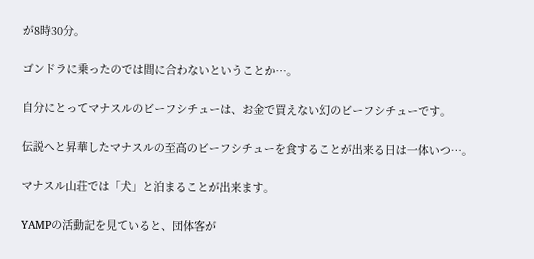が8時30分。

ゴンドラに乗ったのでは間に合わないということか…。

自分にとってマナスルのビーフシチューは、お金で買えない幻のビーフシチューです。

伝説へと昇華したマナスルの至高のビーフシチューを食することが出来る日は一体いつ…。

マナスル山荘では「犬」と泊まることが出来ます。

YAMPの活動記を見ていると、団体客が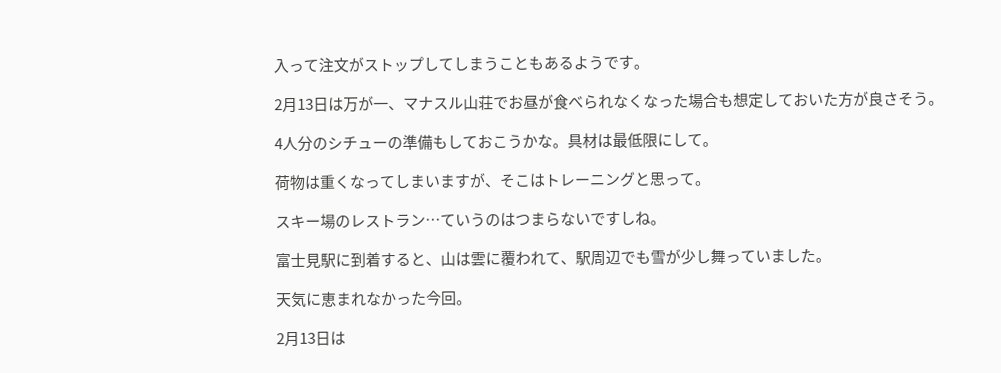入って注文がストップしてしまうこともあるようです。

2月13日は万が一、マナスル山荘でお昼が食べられなくなった場合も想定しておいた方が良さそう。

4人分のシチューの準備もしておこうかな。具材は最低限にして。

荷物は重くなってしまいますが、そこはトレーニングと思って。

スキー場のレストラン…ていうのはつまらないですしね。

富士見駅に到着すると、山は雲に覆われて、駅周辺でも雪が少し舞っていました。

天気に恵まれなかった今回。

2月13日は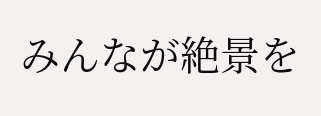みんなが絶景を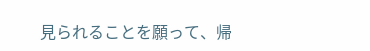見られることを願って、帰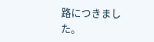路につきました。